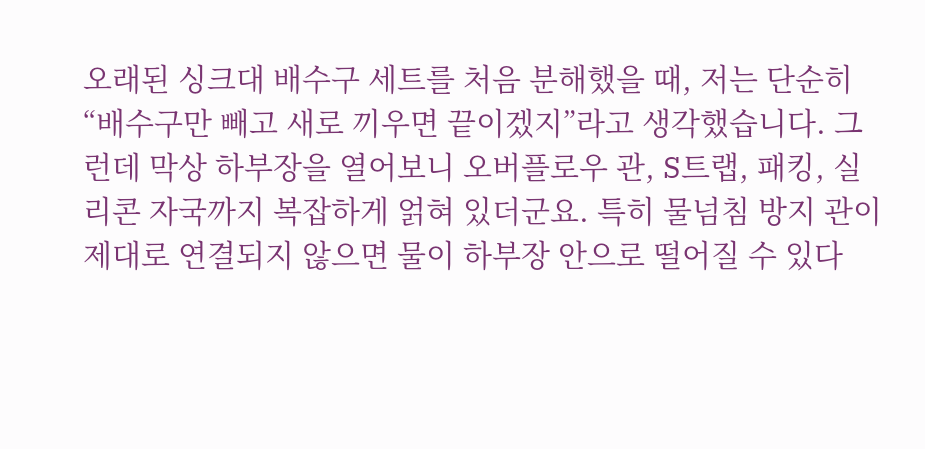오래된 싱크대 배수구 세트를 처음 분해했을 때, 저는 단순히 “배수구만 빼고 새로 끼우면 끝이겠지”라고 생각했습니다. 그런데 막상 하부장을 열어보니 오버플로우 관, S트랩, 패킹, 실리콘 자국까지 복잡하게 얽혀 있더군요. 특히 물넘침 방지 관이 제대로 연결되지 않으면 물이 하부장 안으로 떨어질 수 있다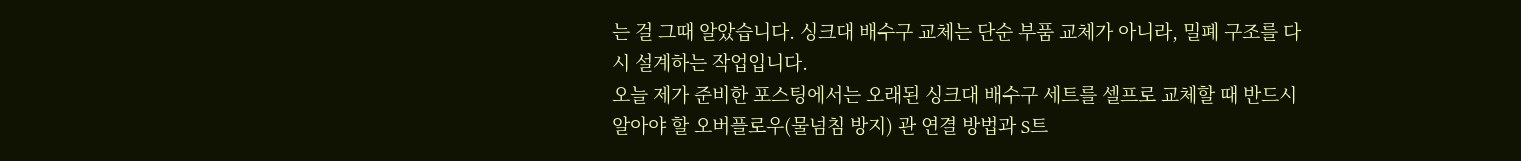는 걸 그때 알았습니다. 싱크대 배수구 교체는 단순 부품 교체가 아니라, 밀폐 구조를 다시 설계하는 작업입니다.
오늘 제가 준비한 포스팅에서는 오래된 싱크대 배수구 세트를 셀프로 교체할 때 반드시 알아야 할 오버플로우(물넘침 방지) 관 연결 방법과 S트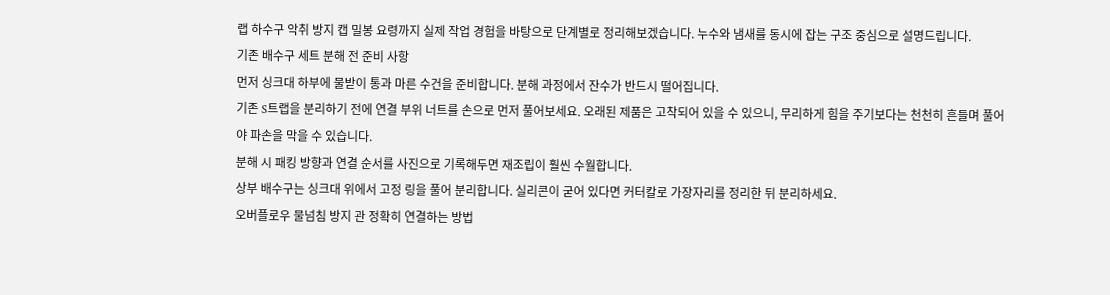랩 하수구 악취 방지 캡 밀봉 요령까지 실제 작업 경험을 바탕으로 단계별로 정리해보겠습니다. 누수와 냄새를 동시에 잡는 구조 중심으로 설명드립니다.
기존 배수구 세트 분해 전 준비 사항
먼저 싱크대 하부에 물받이 통과 마른 수건을 준비합니다. 분해 과정에서 잔수가 반드시 떨어집니다.
기존 S트랩을 분리하기 전에 연결 부위 너트를 손으로 먼저 풀어보세요. 오래된 제품은 고착되어 있을 수 있으니, 무리하게 힘을 주기보다는 천천히 흔들며 풀어야 파손을 막을 수 있습니다.
분해 시 패킹 방향과 연결 순서를 사진으로 기록해두면 재조립이 훨씬 수월합니다.
상부 배수구는 싱크대 위에서 고정 링을 풀어 분리합니다. 실리콘이 굳어 있다면 커터칼로 가장자리를 정리한 뒤 분리하세요.
오버플로우 물넘침 방지 관 정확히 연결하는 방법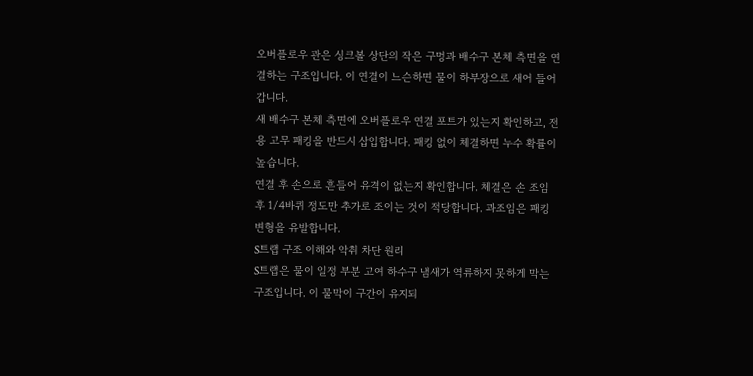오버플로우 관은 싱크볼 상단의 작은 구멍과 배수구 본체 측면을 연결하는 구조입니다. 이 연결이 느슨하면 물이 하부장으로 새어 들어갑니다.
새 배수구 본체 측면에 오버플로우 연결 포트가 있는지 확인하고, 전용 고무 패킹을 반드시 삽입합니다. 패킹 없이 체결하면 누수 확률이 높습니다.
연결 후 손으로 흔들어 유격이 없는지 확인합니다. 체결은 손 조임 후 1/4바퀴 정도만 추가로 조이는 것이 적당합니다. 과조임은 패킹 변형을 유발합니다.
S트랩 구조 이해와 악취 차단 원리
S트랩은 물이 일정 부분 고여 하수구 냄새가 역류하지 못하게 막는 구조입니다. 이 물막이 구간이 유지되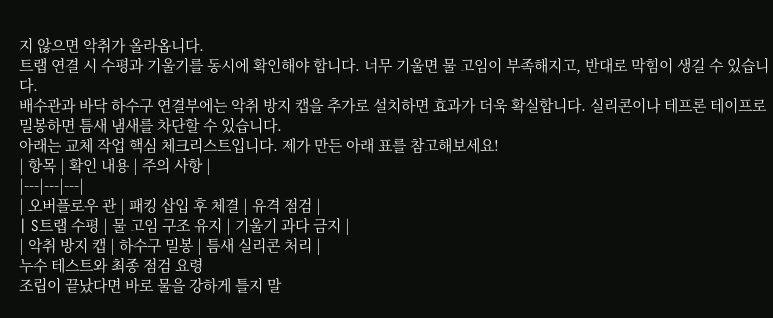지 않으면 악취가 올라옵니다.
트랩 연결 시 수평과 기울기를 동시에 확인해야 합니다. 너무 기울면 물 고임이 부족해지고, 반대로 막힘이 생길 수 있습니다.
배수관과 바닥 하수구 연결부에는 악취 방지 캡을 추가로 설치하면 효과가 더욱 확실합니다. 실리콘이나 테프론 테이프로 밀봉하면 틈새 냄새를 차단할 수 있습니다.
아래는 교체 작업 핵심 체크리스트입니다. 제가 만든 아래 표를 참고해보세요!
| 항목 | 확인 내용 | 주의 사항 |
|---|---|---|
| 오버플로우 관 | 패킹 삽입 후 체결 | 유격 점검 |
| S트랩 수평 | 물 고임 구조 유지 | 기울기 과다 금지 |
| 악취 방지 캡 | 하수구 밀봉 | 틈새 실리콘 처리 |
누수 테스트와 최종 점검 요령
조립이 끝났다면 바로 물을 강하게 틀지 말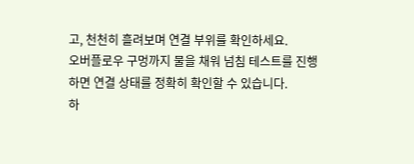고, 천천히 흘려보며 연결 부위를 확인하세요.
오버플로우 구멍까지 물을 채워 넘침 테스트를 진행하면 연결 상태를 정확히 확인할 수 있습니다.
하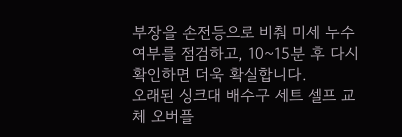부장을 손전등으로 비춰 미세 누수 여부를 점검하고, 10~15분 후 다시 확인하면 더욱 확실합니다.
오래된 싱크대 배수구 세트 셀프 교체 오버플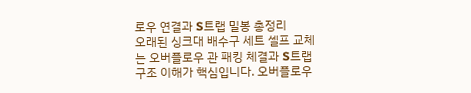로우 연결과 S트랩 밀봉 총정리
오래된 싱크대 배수구 세트 셀프 교체는 오버플로우 관 패킹 체결과 S트랩 구조 이해가 핵심입니다. 오버플로우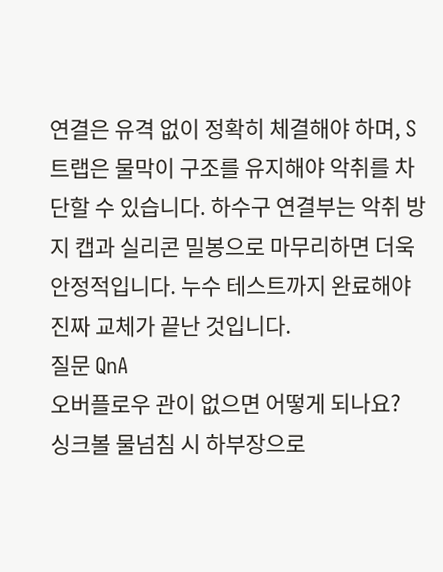연결은 유격 없이 정확히 체결해야 하며, S트랩은 물막이 구조를 유지해야 악취를 차단할 수 있습니다. 하수구 연결부는 악취 방지 캡과 실리콘 밀봉으로 마무리하면 더욱 안정적입니다. 누수 테스트까지 완료해야 진짜 교체가 끝난 것입니다.
질문 QnA
오버플로우 관이 없으면 어떻게 되나요?
싱크볼 물넘침 시 하부장으로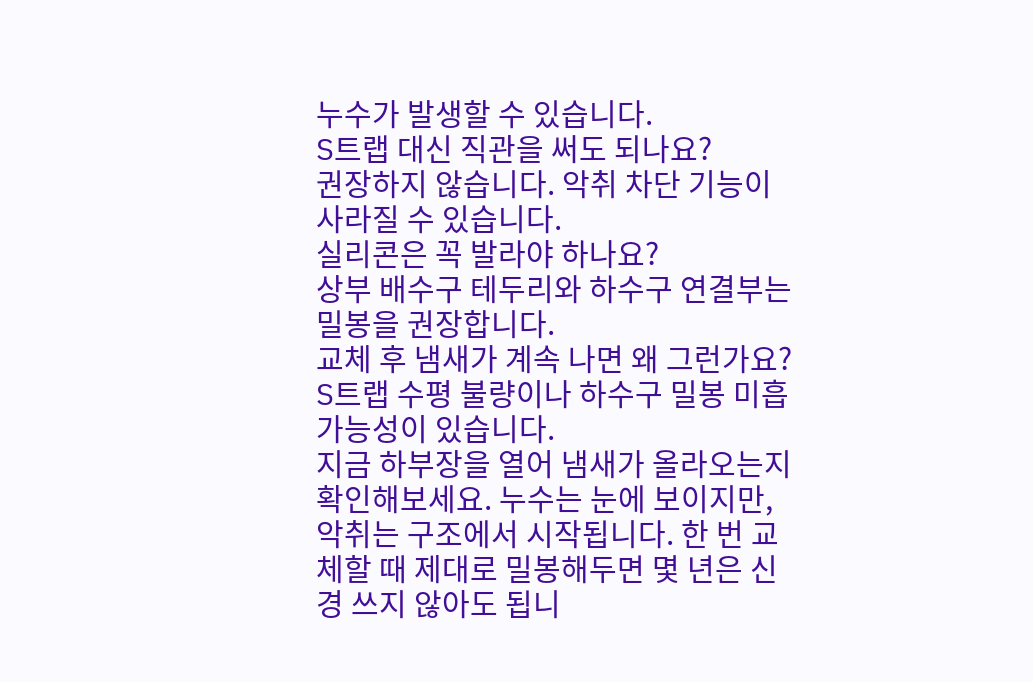누수가 발생할 수 있습니다.
S트랩 대신 직관을 써도 되나요?
권장하지 않습니다. 악취 차단 기능이 사라질 수 있습니다.
실리콘은 꼭 발라야 하나요?
상부 배수구 테두리와 하수구 연결부는 밀봉을 권장합니다.
교체 후 냄새가 계속 나면 왜 그런가요?
S트랩 수평 불량이나 하수구 밀봉 미흡 가능성이 있습니다.
지금 하부장을 열어 냄새가 올라오는지 확인해보세요. 누수는 눈에 보이지만, 악취는 구조에서 시작됩니다. 한 번 교체할 때 제대로 밀봉해두면 몇 년은 신경 쓰지 않아도 됩니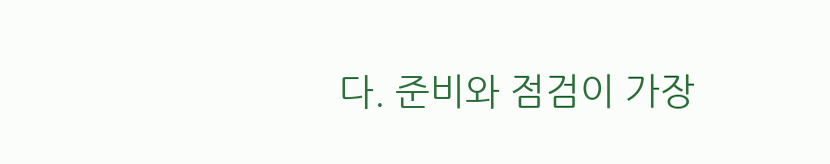다. 준비와 점검이 가장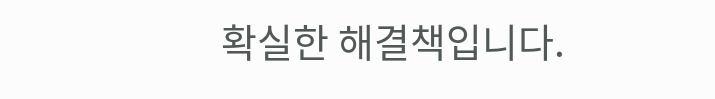확실한 해결책입니다.